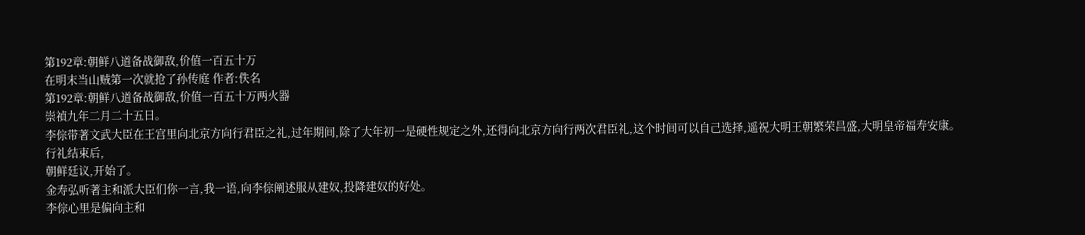第192章:朝鲜八道备战御敌,价值一百五十万
在明末当山贼第一次就抢了孙传庭 作者:佚名
第192章:朝鲜八道备战御敌,价值一百五十万两火器
崇禎九年二月二十五日。
李倧带著文武大臣在王宫里向北京方向行君臣之礼,过年期间,除了大年初一是硬性规定之外,还得向北京方向行两次君臣礼,这个时间可以自己选择,遥祝大明王朝繁荣昌盛,大明皇帝福寿安康。
行礼结束后,
朝鲜廷议,开始了。
金寿弘听著主和派大臣们你一言,我一语,向李倧阐述服从建奴,投降建奴的好处。
李倧心里是偏向主和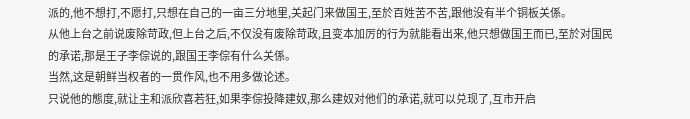派的,他不想打,不愿打,只想在自己的一亩三分地里,关起门来做国王,至於百姓苦不苦,跟他没有半个铜板关係。
从他上台之前说废除苛政,但上台之后,不仅没有废除苛政,且变本加厉的行为就能看出来,他只想做国王而已,至於对国民的承诺,那是王子李倧说的,跟国王李倧有什么关係。
当然,这是朝鲜当权者的一贯作风,也不用多做论述。
只说他的態度,就让主和派欣喜若狂,如果李倧投降建奴,那么建奴对他们的承诺,就可以兑现了,互市开启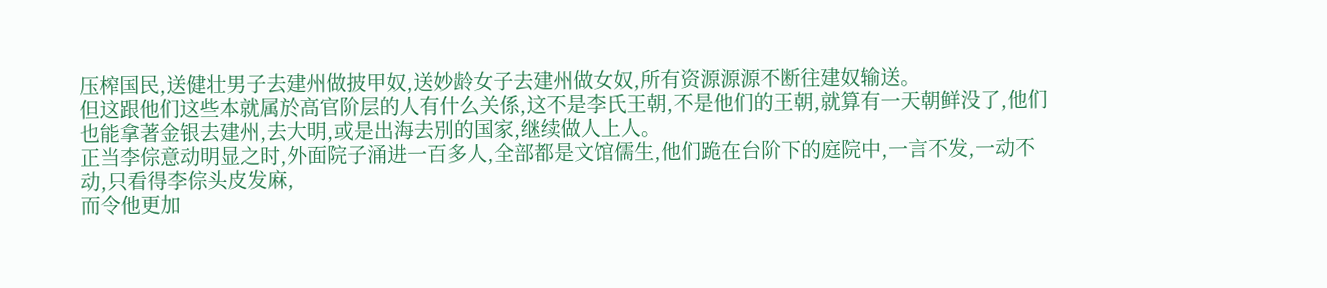压榨国民,送健壮男子去建州做披甲奴,送妙龄女子去建州做女奴,所有资源源源不断往建奴输送。
但这跟他们这些本就属於高官阶层的人有什么关係,这不是李氏王朝,不是他们的王朝,就算有一天朝鲜没了,他们也能拿著金银去建州,去大明,或是出海去別的国家,继续做人上人。
正当李倧意动明显之时,外面院子涌进一百多人,全部都是文馆儒生,他们跪在台阶下的庭院中,一言不发,一动不动,只看得李倧头皮发麻,
而令他更加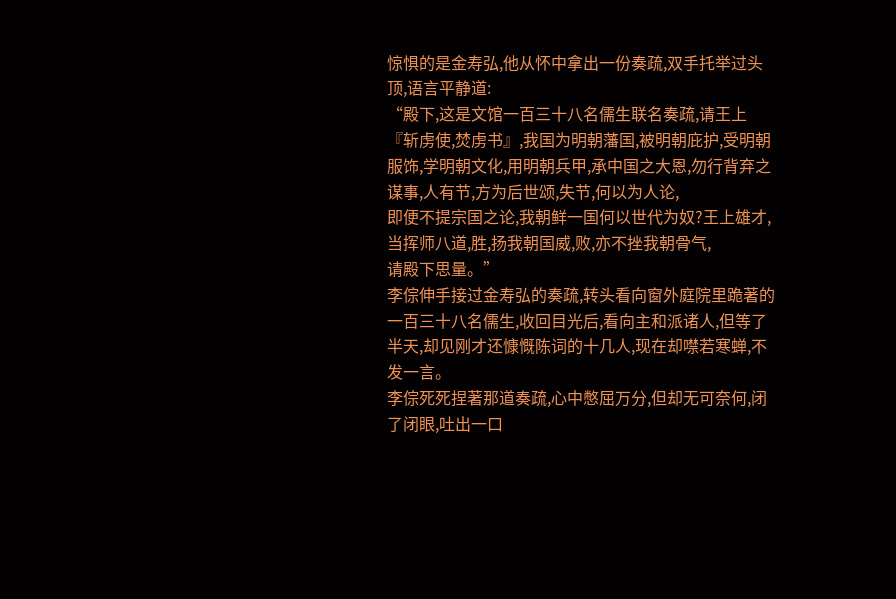惊惧的是金寿弘,他从怀中拿出一份奏疏,双手托举过头顶,语言平静道:
“殿下,这是文馆一百三十八名儒生联名奏疏,请王上『斩虏使,焚虏书』,我国为明朝藩国,被明朝庇护,受明朝服饰,学明朝文化,用明朝兵甲,承中国之大恩,勿行背弃之谋事,人有节,方为后世颂,失节,何以为人论,
即便不提宗国之论,我朝鲜一国何以世代为奴?王上雄才,当挥师八道,胜,扬我朝国威,败,亦不挫我朝骨气,
请殿下思量。”
李倧伸手接过金寿弘的奏疏,转头看向窗外庭院里跪著的一百三十八名儒生,收回目光后,看向主和派诸人,但等了半天,却见刚才还慷慨陈词的十几人,现在却噤若寒蝉,不发一言。
李倧死死捏著那道奏疏,心中憋屈万分,但却无可奈何,闭了闭眼,吐出一口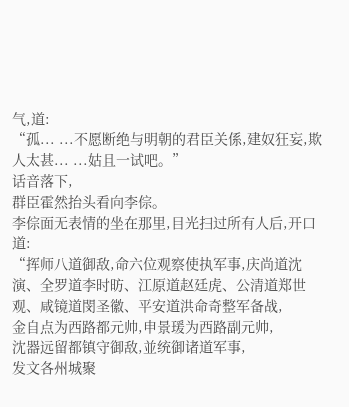气,道:
“孤... ...不愿断绝与明朝的君臣关係,建奴狂妄,欺人太甚... ...姑且一试吧。”
话音落下,
群臣霍然抬头看向李倧。
李倧面无表情的坐在那里,目光扫过所有人后,开口道:
“挥师八道御敌,命六位观察使执军事,庆尚道沈演、全罗道李时昉、江原道赵廷虎、公清道郑世观、咸镜道閔圣徽、平安道洪命奇整军备战,
金自点为西路都元帅,申景瑗为西路副元帅,
沈器远留都镇守御敌,並统御诸道军事,
发文各州城聚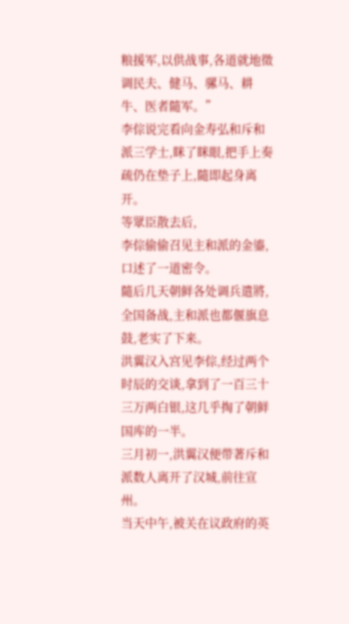粮援军,以供战事,各道就地徵调民夫、健马、骡马、耕牛、医者隨军。”
李倧说完看向金寿弘和斥和派三学士,眯了眯眼,把手上奏疏仍在垫子上,隨即起身离开。
等眾臣散去后,
李倧偷偷召见主和派的金鎏,口述了一道密令。
隨后几天朝鲜各处调兵遣將,全国备战,主和派也都偃旗息鼓,老实了下来。
洪翼汉入宫见李倧,经过两个时辰的交谈,拿到了一百三十三万两白银,这几乎掏了朝鲜国库的一半。
三月初一,洪翼汉便带著斥和派数人离开了汉城,前往宣州。
当天中午,被关在议政府的英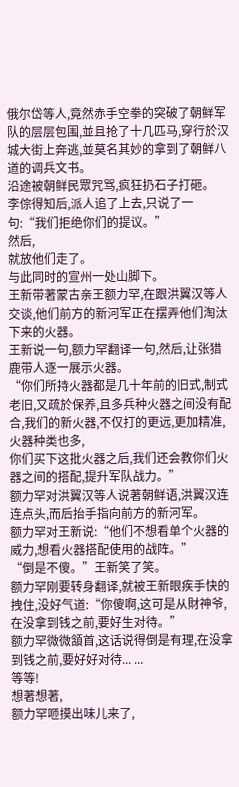俄尔岱等人,竟然赤手空拳的突破了朝鲜军队的层层包围,並且抢了十几匹马,穿行於汉城大街上奔逃,並莫名其妙的拿到了朝鲜八道的调兵文书。
沿途被朝鲜民眾咒骂,疯狂扔石子打砸。
李倧得知后,派人追了上去,只说了一句:“我们拒绝你们的提议。”
然后,
就放他们走了。
与此同时的宣州一处山脚下。
王新带著蒙古亲王额力罕,在跟洪翼汉等人交谈,他们前方的新河军正在摆弄他们淘汰下来的火器。
王新说一句,额力罕翻译一句,然后,让张猎鹿带人逐一展示火器。
“你们所持火器都是几十年前的旧式,制式老旧,又疏於保养,且多兵种火器之间没有配合,我们的新火器,不仅打的更远,更加精准,火器种类也多,
你们买下这批火器之后,我们还会教你们火器之间的搭配,提升军队战力。”
额力罕对洪翼汉等人说著朝鲜语,洪翼汉连连点头,而后抬手指向前方的新河军。
额力罕对王新说:“他们不想看单个火器的威力,想看火器搭配使用的战阵。”
“倒是不傻。”王新笑了笑。
额力罕刚要转身翻译,就被王新眼疾手快的拽住,没好气道:“你傻啊,这可是从財神爷,在没拿到钱之前,要好生对待。”
额力罕微微頷首,这话说得倒是有理,在没拿到钱之前,要好好对待... ...
等等!
想著想著,
额力罕咂摸出味儿来了,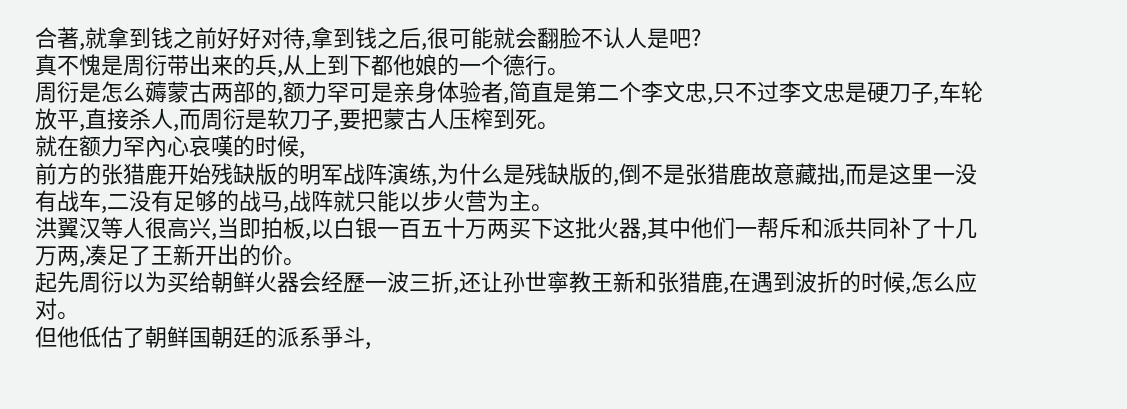合著,就拿到钱之前好好对待,拿到钱之后,很可能就会翻脸不认人是吧?
真不愧是周衍带出来的兵,从上到下都他娘的一个德行。
周衍是怎么薅蒙古两部的,额力罕可是亲身体验者,简直是第二个李文忠,只不过李文忠是硬刀子,车轮放平,直接杀人,而周衍是软刀子,要把蒙古人压榨到死。
就在额力罕內心哀嘆的时候,
前方的张猎鹿开始残缺版的明军战阵演练,为什么是残缺版的,倒不是张猎鹿故意藏拙,而是这里一没有战车,二没有足够的战马,战阵就只能以步火营为主。
洪翼汉等人很高兴,当即拍板,以白银一百五十万两买下这批火器,其中他们一帮斥和派共同补了十几万两,凑足了王新开出的价。
起先周衍以为买给朝鲜火器会经歷一波三折,还让孙世寧教王新和张猎鹿,在遇到波折的时候,怎么应对。
但他低估了朝鲜国朝廷的派系爭斗,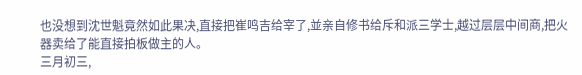也没想到沈世魁竟然如此果决,直接把崔鸣吉给宰了,並亲自修书给斥和派三学士,越过层层中间商,把火器卖给了能直接拍板做主的人。
三月初三,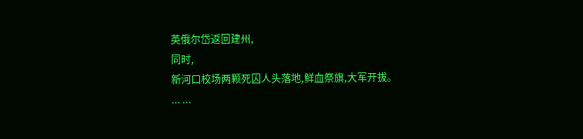英俄尔岱返回建州,
同时,
新河口校场两颗死囚人头落地,鲜血祭旗,大军开拔。
... ...